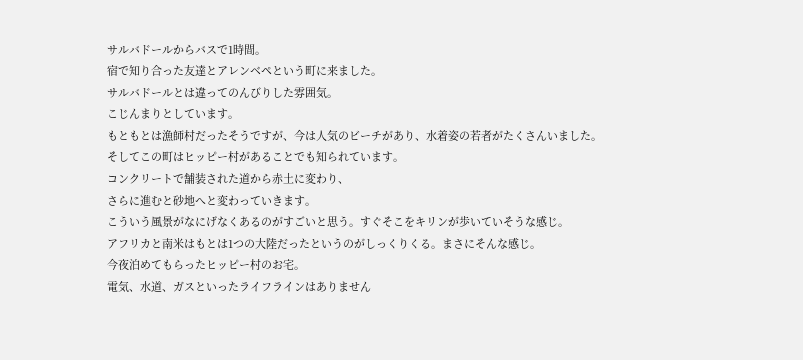サルバドールからバスで1時間。
宿で知り合った友達とアレンベペという町に来ました。
サルバドールとは違ってのんびりした雰囲気。
こじんまりとしています。
もともとは漁師村だったそうですが、今は人気のビーチがあり、水着姿の若者がたくさんいました。
そしてこの町はヒッピー村があることでも知られています。
コンクリートで舗装された道から赤土に変わり、
さらに進むと砂地へと変わっていきます。
こういう風景がなにげなくあるのがすごいと思う。すぐそこをキリンが歩いていそうな感じ。
アフリカと南米はもとは1つの大陸だったというのがしっくりくる。まさにそんな感じ。
今夜泊めてもらったヒッピー村のお宅。
電気、水道、ガスといったライフラインはありません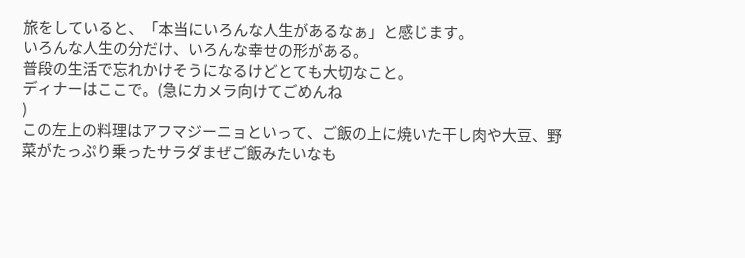旅をしていると、「本当にいろんな人生があるなぁ」と感じます。
いろんな人生の分だけ、いろんな幸せの形がある。
普段の生活で忘れかけそうになるけどとても大切なこと。
ディナーはここで。(急にカメラ向けてごめんね
)
この左上の料理はアフマジーニョといって、ご飯の上に焼いた干し肉や大豆、野菜がたっぷり乗ったサラダまぜご飯みたいなも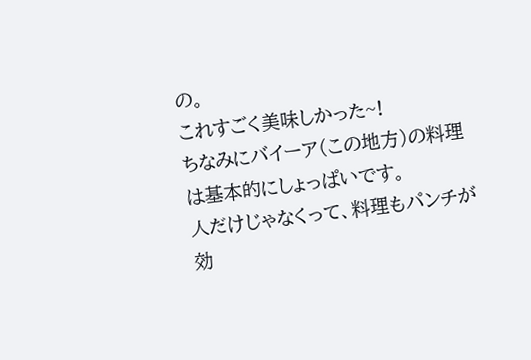の。
これすごく美味しかった~!
ちなみにバイーア(この地方)の料理は基本的にしょっぱいです。
人だけじゃなくって、料理もパンチが効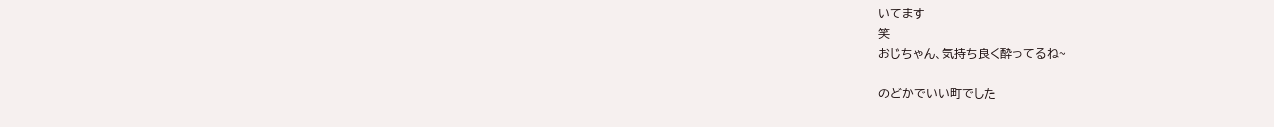いてます
笑
おじちゃん、気持ち良く酔ってるね~

のどかでいい町でした